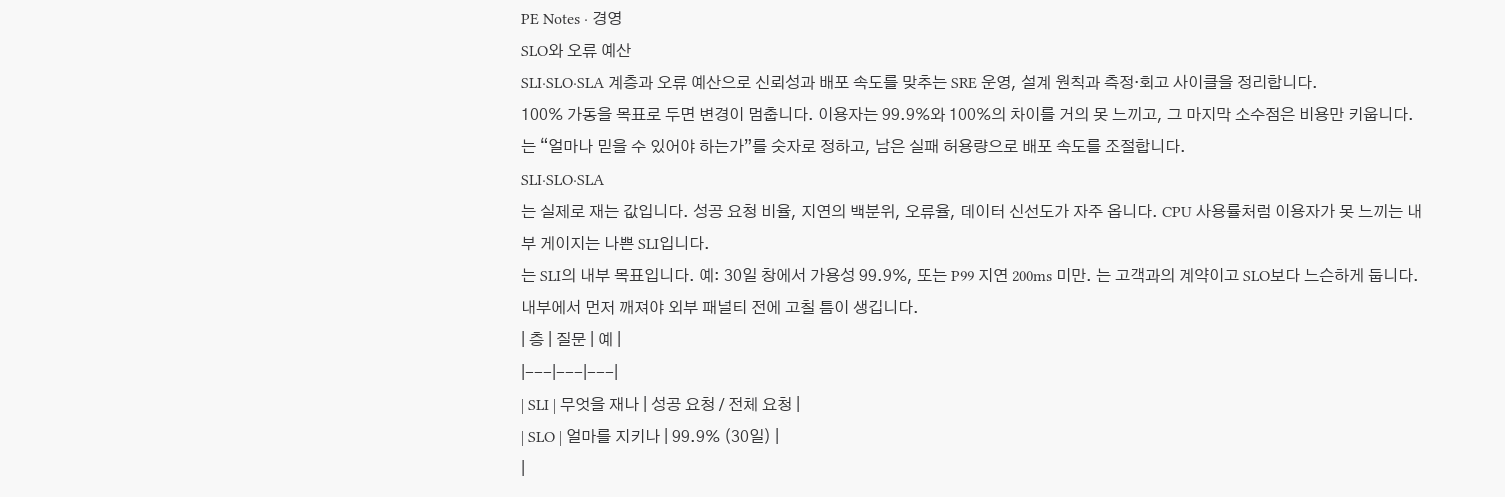PE Notes · 경영
SLO와 오류 예산
SLI·SLO·SLA 계층과 오류 예산으로 신뢰성과 배포 속도를 맞추는 SRE 운영, 설계 원칙과 측정·회고 사이클을 정리합니다.
100% 가동을 목표로 두면 변경이 멈춥니다. 이용자는 99.9%와 100%의 차이를 거의 못 느끼고, 그 마지막 소수점은 비용만 키웁니다. 는 “얼마나 믿을 수 있어야 하는가”를 숫자로 정하고, 남은 실패 허용량으로 배포 속도를 조절합니다.
SLI·SLO·SLA
는 실제로 재는 값입니다. 성공 요청 비율, 지연의 백분위, 오류율, 데이터 신선도가 자주 옵니다. CPU 사용률처럼 이용자가 못 느끼는 내부 게이지는 나쁜 SLI입니다.
는 SLI의 내부 목표입니다. 예: 30일 창에서 가용성 99.9%, 또는 P99 지연 200ms 미만. 는 고객과의 계약이고 SLO보다 느슨하게 둡니다. 내부에서 먼저 깨져야 외부 패널티 전에 고칠 틈이 생깁니다.
| 층 | 질문 | 예 |
|---|---|---|
| SLI | 무엇을 재나 | 성공 요청 / 전체 요청 |
| SLO | 얼마를 지키나 | 99.9% (30일) |
|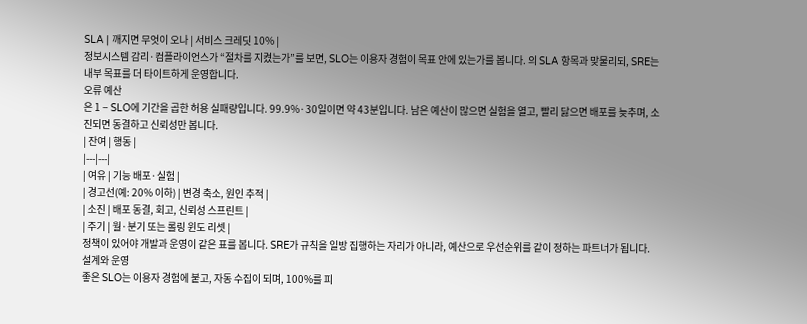SLA | 깨지면 무엇이 오나 | 서비스 크레딧 10% |
정보시스템 감리·컴플라이언스가 “절차를 지켰는가”를 보면, SLO는 이용자 경험이 목표 안에 있는가를 봅니다. 의 SLA 항목과 맞물리되, SRE는 내부 목표를 더 타이트하게 운영합니다.
오류 예산
은 1 − SLO에 기간을 곱한 허용 실패량입니다. 99.9%·30일이면 약 43분입니다. 남은 예산이 많으면 실험을 열고, 빨리 닳으면 배포를 늦추며, 소진되면 동결하고 신뢰성만 봅니다.
| 잔여 | 행동 |
|---|---|
| 여유 | 기능 배포·실험 |
| 경고선(예: 20% 이하) | 변경 축소, 원인 추적 |
| 소진 | 배포 동결, 회고, 신뢰성 스프린트 |
| 주기 | 월·분기 또는 롤링 윈도 리셋 |
정책이 있어야 개발과 운영이 같은 표를 봅니다. SRE가 규칙을 일방 집행하는 자리가 아니라, 예산으로 우선순위를 같이 정하는 파트너가 됩니다.
설계와 운영
좋은 SLO는 이용자 경험에 붙고, 자동 수집이 되며, 100%를 피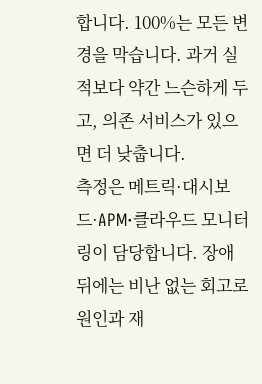합니다. 100%는 모든 변경을 막습니다. 과거 실적보다 약간 느슨하게 두고, 의존 서비스가 있으면 더 낮춥니다.
측정은 메트릭·대시보드·APM·클라우드 모니터링이 담당합니다. 장애 뒤에는 비난 없는 회고로 원인과 재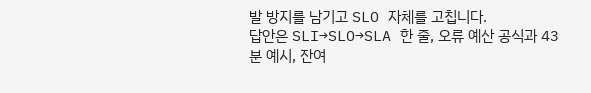발 방지를 남기고 SLO 자체를 고칩니다.
답안은 SLI→SLO→SLA 한 줄, 오류 예산 공식과 43분 예시, 잔여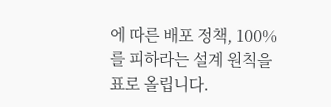에 따른 배포 정책, 100%를 피하라는 설계 원칙을 표로 올립니다.